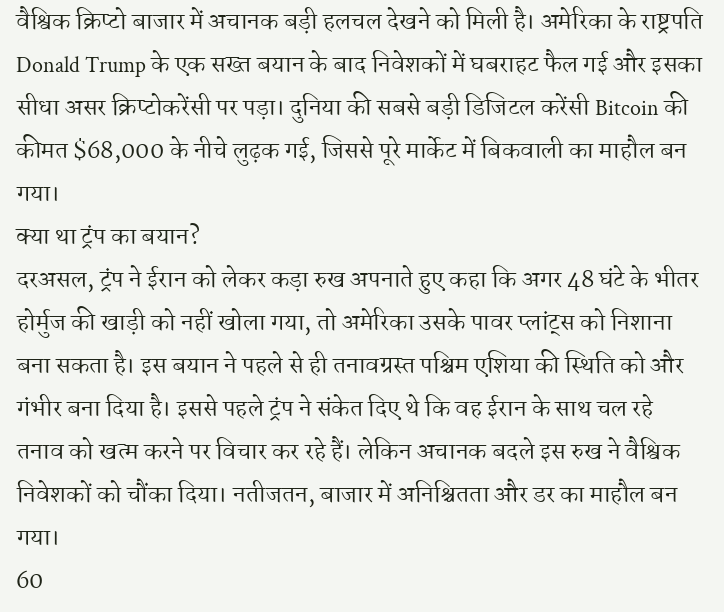वैश्विक क्रिप्टो बाजार में अचानक बड़ी हलचल देखने को मिली है। अमेरिका के राष्ट्रपति Donald Trump के एक सख्त बयान के बाद निवेशकों में घबराहट फैल गई और इसका सीधा असर क्रिप्टोकरेंसी पर पड़ा। दुनिया की सबसे बड़ी डिजिटल करेंसी Bitcoin की कीमत $68,000 के नीचे लुढ़क गई, जिससे पूरे मार्केट में बिकवाली का माहौल बन गया।
क्या था ट्रंप का बयान?
दरअसल, ट्रंप ने ईरान को लेकर कड़ा रुख अपनाते हुए कहा कि अगर 48 घंटे के भीतर होर्मुज की खाड़ी को नहीं खोला गया, तो अमेरिका उसके पावर प्लांट्स को निशाना बना सकता है। इस बयान ने पहले से ही तनावग्रस्त पश्चिम एशिया की स्थिति को और गंभीर बना दिया है। इससे पहले ट्रंप ने संकेत दिए थे कि वह ईरान के साथ चल रहे तनाव को खत्म करने पर विचार कर रहे हैं। लेकिन अचानक बदले इस रुख ने वैश्विक निवेशकों को चौंका दिया। नतीजतन, बाजार में अनिश्चितता और डर का माहौल बन गया।
60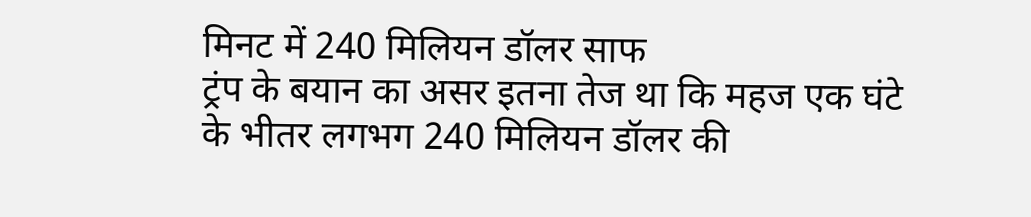मिनट में 240 मिलियन डॉलर साफ
ट्रंप के बयान का असर इतना तेज था कि महज एक घंटे के भीतर लगभग 240 मिलियन डॉलर की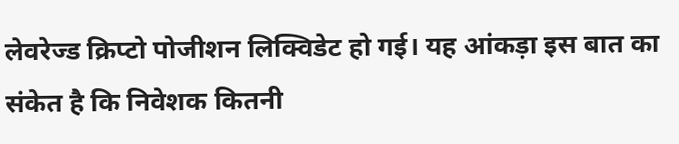लेवरेज्ड क्रिप्टो पोजीशन लिक्विडेट हो गई। यह आंकड़ा इस बात का संकेत है कि निवेशक कितनी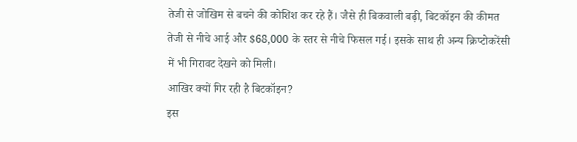तेजी से जोखिम से बचने की कोशिश कर रहे हैं। जैसे ही बिकवाली बढ़ी, बिटकॉइन की कीमत तेजी से नीचे आई और $68,000 के स्तर से नीचे फिसल गई। इसके साथ ही अन्य क्रिप्टोकरेंसी में भी गिरावट देखने को मिली।
आखिर क्यों गिर रही है बिटकॉइन?
इस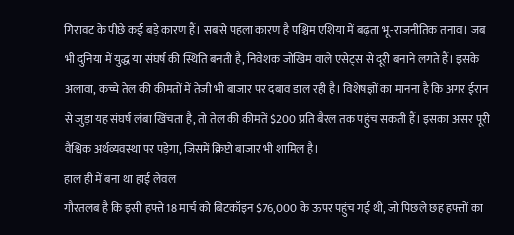गिरावट के पीछे कई बड़े कारण हैं। सबसे पहला कारण है पश्चिम एशिया में बढ़ता भू-राजनीतिक तनाव। जब भी दुनिया में युद्ध या संघर्ष की स्थिति बनती है, निवेशक जोखिम वाले एसेट्स से दूरी बनाने लगते हैं। इसके अलावा, कच्चे तेल की कीमतों में तेजी भी बाजार पर दबाव डाल रही है। विशेषज्ञों का मानना है कि अगर ईरान से जुड़ा यह संघर्ष लंबा खिंचता है, तो तेल की कीमतें $200 प्रति बैरल तक पहुंच सकती हैं। इसका असर पूरी वैश्विक अर्थव्यवस्था पर पड़ेगा, जिसमें क्रिप्टो बाजार भी शामिल है।
हाल ही में बना था हाई लेवल
गौरतलब है कि इसी हफ्ते 18 मार्च को बिटकॉइन $76,000 के ऊपर पहुंच गई थी, जो पिछले छह हफ्तों का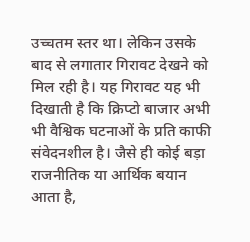उच्चतम स्तर था। लेकिन उसके बाद से लगातार गिरावट देखने को मिल रही है। यह गिरावट यह भी दिखाती है कि क्रिप्टो बाजार अभी भी वैश्विक घटनाओं के प्रति काफी संवेदनशील है। जैसे ही कोई बड़ा राजनीतिक या आर्थिक बयान आता है,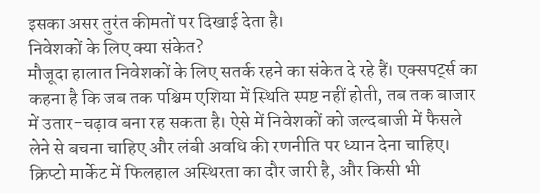इसका असर तुरंत कीमतों पर दिखाई देता है।
निवेशकों के लिए क्या संकेत?
मौजूदा हालात निवेशकों के लिए सतर्क रहने का संकेत दे रहे हैं। एक्सपर्ट्स का कहना है कि जब तक पश्चिम एशिया में स्थिति स्पष्ट नहीं होती, तब तक बाजार में उतार-चढ़ाव बना रह सकता है। ऐसे में निवेशकों को जल्दबाजी में फैसले लेने से बचना चाहिए और लंबी अवधि की रणनीति पर ध्यान देना चाहिए। क्रिप्टो मार्केट में फिलहाल अस्थिरता का दौर जारी है, और किसी भी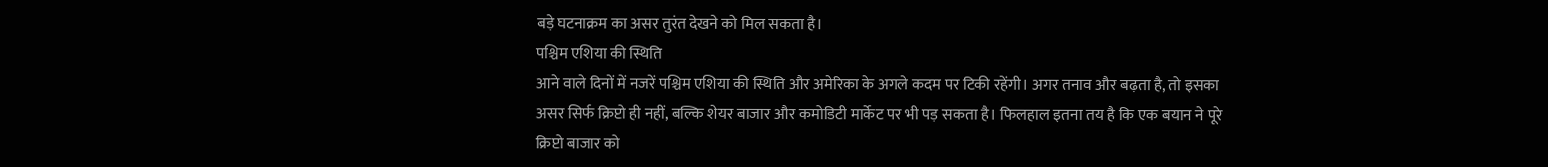बड़े घटनाक्रम का असर तुरंत देखने को मिल सकता है।
पश्चिम एशिया की स्थिति
आने वाले दिनों में नजरें पश्चिम एशिया की स्थिति और अमेरिका के अगले कदम पर टिकी रहेंगी। अगर तनाव और बढ़ता है, तो इसका असर सिर्फ क्रिप्टो ही नहीं, बल्कि शेयर बाजार और कमोडिटी मार्केट पर भी पड़ सकता है। फिलहाल इतना तय है कि एक बयान ने पूरे क्रिप्टो बाजार को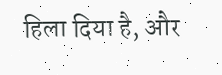हिला दिया है, और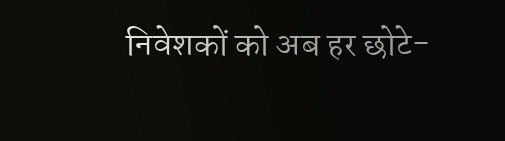निवेशकों को अब हर छोटे-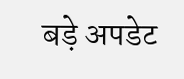बड़े अपडेट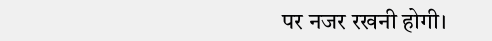पर नजर रखनी होगी।